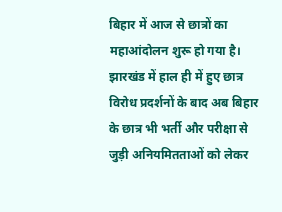बिहार में आज से छात्रों का महाआंदोलन शुरू हो गया है। झारखंड में हाल ही में हुए छात्र विरोध प्रदर्शनों के बाद अब बिहार के छात्र भी भर्ती और परीक्षा से जुड़ी अनियमितताओं को लेकर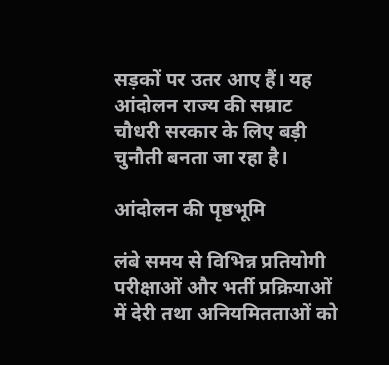सड़कों पर उतर आए हैं। यह आंदोलन राज्य की सम्राट चौधरी सरकार के लिए बड़ी चुनौती बनता जा रहा है।

आंदोलन की पृष्ठभूमि

लंबे समय से विभिन्न प्रतियोगी परीक्षाओं और भर्ती प्रक्रियाओं में देरी तथा अनियमितताओं को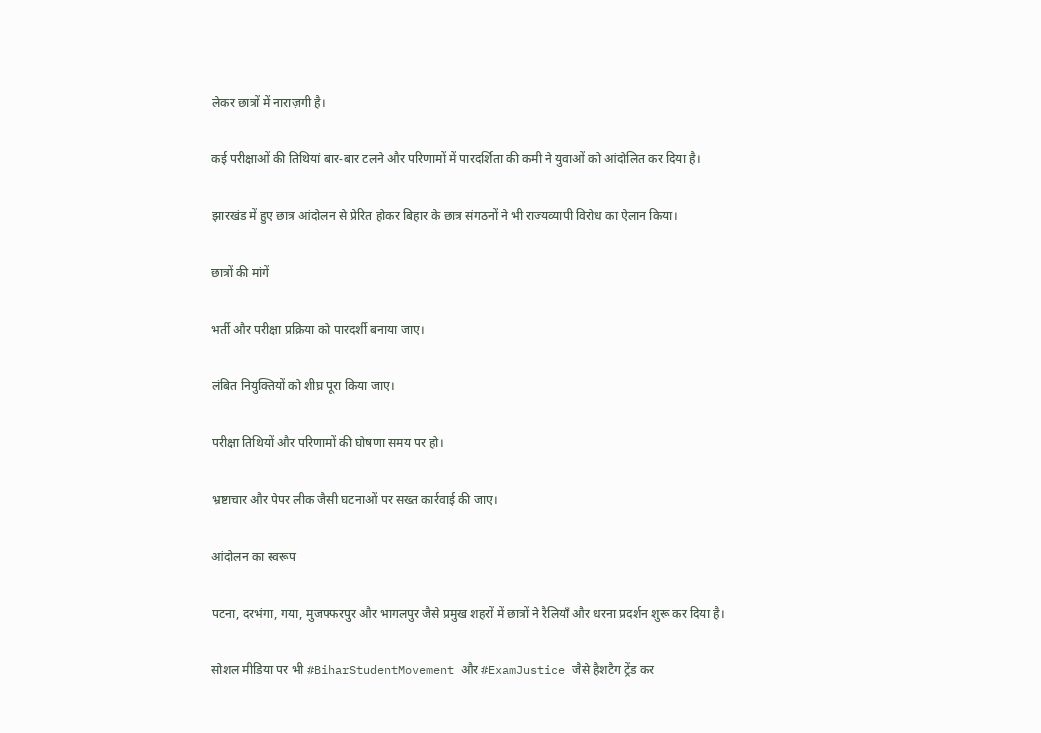लेकर छात्रों में नाराज़गी है।

कई परीक्षाओं की तिथियां बार‑बार टलने और परिणामों में पारदर्शिता की कमी ने युवाओं को आंदोलित कर दिया है।

झारखंड में हुए छात्र आंदोलन से प्रेरित होकर बिहार के छात्र संगठनों ने भी राज्यव्यापी विरोध का ऐलान किया।

छात्रों की मांगें

भर्ती और परीक्षा प्रक्रिया को पारदर्शी बनाया जाए।

लंबित नियुक्तियों को शीघ्र पूरा किया जाए।

परीक्षा तिथियों और परिणामों की घोषणा समय पर हो।

भ्रष्टाचार और पेपर लीक जैसी घटनाओं पर सख्त कार्रवाई की जाए।

आंदोलन का स्वरूप

पटना, दरभंगा, गया, मुजफ्फरपुर और भागलपुर जैसे प्रमुख शहरों में छात्रों ने रैलियाँ और धरना प्रदर्शन शुरू कर दिया है।

सोशल मीडिया पर भी #BiharStudentMovement और #ExamJustice जैसे हैशटैग ट्रेंड कर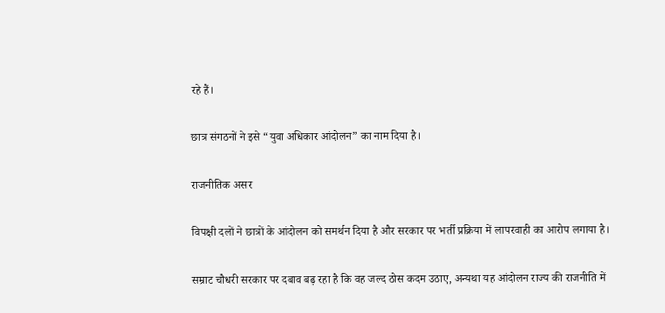रहे हैं।

छात्र संगठनों ने इसे “युवा अधिकार आंदोलन” का नाम दिया है।

राजनीतिक असर

विपक्षी दलों ने छात्रों के आंदोलन को समर्थन दिया है और सरकार पर भर्ती प्रक्रिया में लापरवाही का आरोप लगाया है।

सम्राट चौधरी सरकार पर दबाव बढ़ रहा है कि वह जल्द ठोस कदम उठाए, अन्यथा यह आंदोलन राज्य की राजनीति में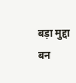बड़ा मुद्दा बन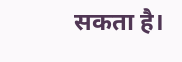सकता है।